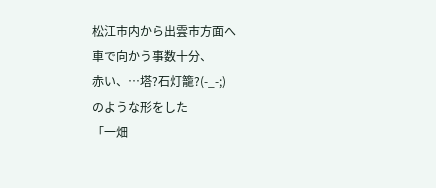松江市内から出雲市方面へ
車で向かう事数十分、
赤い、…塔?石灯籠?(-_-;)
のような形をした
「一畑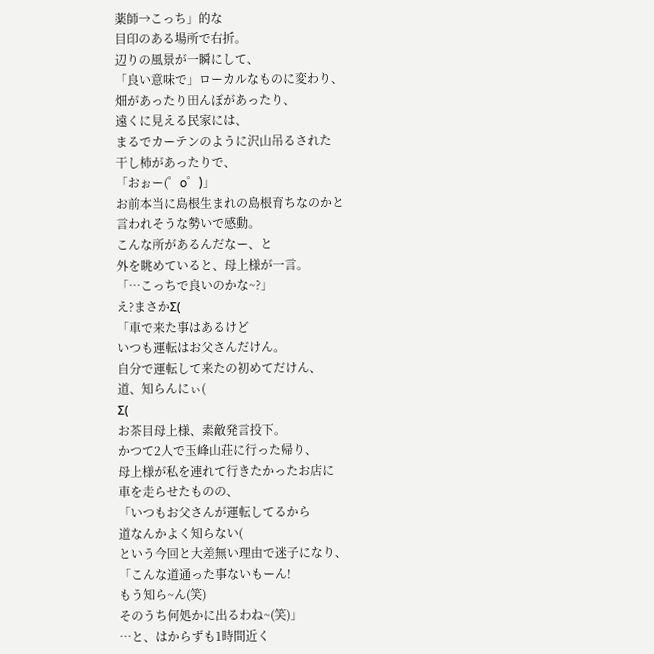薬師→こっち」的な
目印のある場所で右折。
辺りの風景が一瞬にして、
「良い意味で」ローカルなものに変わり、
畑があったり田んぼがあったり、
遠くに見える民家には、
まるでカーテンのように沢山吊るされた
干し柿があったりで、
「おぉー(゜o゜)」
お前本当に島根生まれの島根育ちなのかと
言われそうな勢いで感動。
こんな所があるんだなー、と
外を眺めていると、母上様が一言。
「…こっちで良いのかな~?」
え?まさかΣ(
「車で来た事はあるけど
いつも運転はお父さんだけん。
自分で運転して来たの初めてだけん、
道、知らんにぃ(
Σ(
お茶目母上様、素敵発言投下。
かつて2人で玉峰山荘に行った帰り、
母上様が私を連れて行きたかったお店に
車を走らせたものの、
「いつもお父さんが運転してるから
道なんかよく知らない(
という今回と大差無い理由で迷子になり、
「こんな道通った事ないもーん!
もう知ら~ん(笑)
そのうち何処かに出るわね~(笑)」
…と、はからずも1時間近く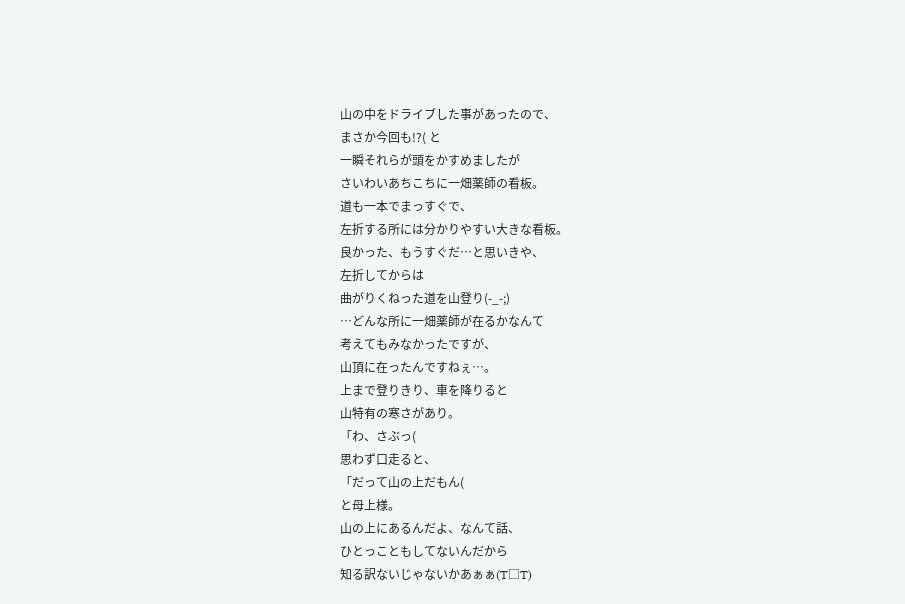山の中をドライブした事があったので、
まさか今回も!?( と
一瞬それらが頭をかすめましたが
さいわいあちこちに一畑薬師の看板。
道も一本でまっすぐで、
左折する所には分かりやすい大きな看板。
良かった、もうすぐだ…と思いきや、
左折してからは
曲がりくねった道を山登り(-_-;)
…どんな所に一畑薬師が在るかなんて
考えてもみなかったですが、
山頂に在ったんですねぇ…。
上まで登りきり、車を降りると
山特有の寒さがあり。
「わ、さぶっ(
思わず口走ると、
「だって山の上だもん(
と母上様。
山の上にあるんだよ、なんて話、
ひとっこともしてないんだから
知る訳ないじゃないかあぁぁ(T□T)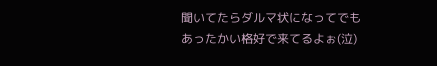聞いてたらダルマ状になってでも
あったかい格好で来てるよぉ(泣)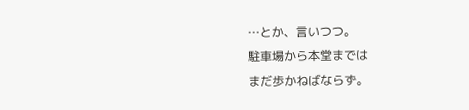…とか、言いつつ。
駐車場から本堂までは
まだ歩かねばならず。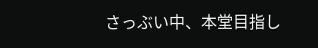さっぶい中、本堂目指し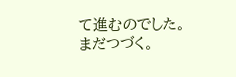て進むのでした。
まだつづく。